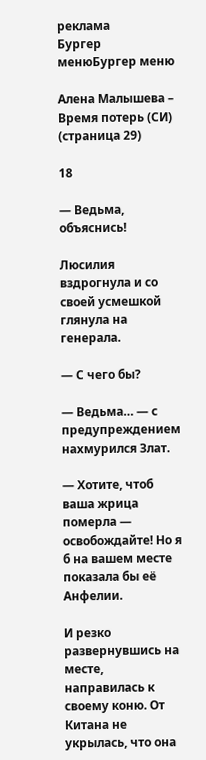реклама
Бургер менюБургер меню

Алена Малышева – Время потерь (СИ) (страница 29)

18

— Ведьма, объяснись!

Люсилия вздрогнула и со своей усмешкой глянула на генерала.

— С чего бы?

— Ведьма… — с предупреждением нахмурился Злат.

— Хотите, чтоб ваша жрица померла — освобождайте! Но я б на вашем месте показала бы её Анфелии.

И резко развернувшись на месте, направилась к своему коню. От Китана не укрылась, что она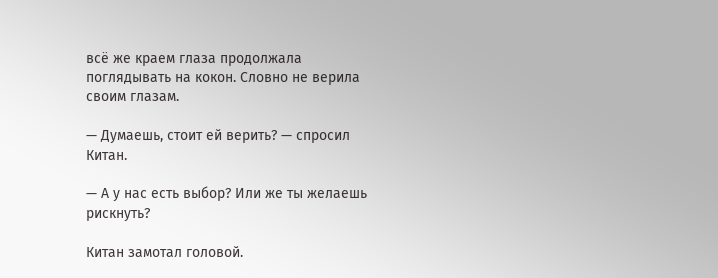всё же краем глаза продолжала поглядывать на кокон. Словно не верила своим глазам.

— Думаешь, стоит ей верить? — спросил Китан.

— А у нас есть выбор? Или же ты желаешь рискнуть?

Китан замотал головой.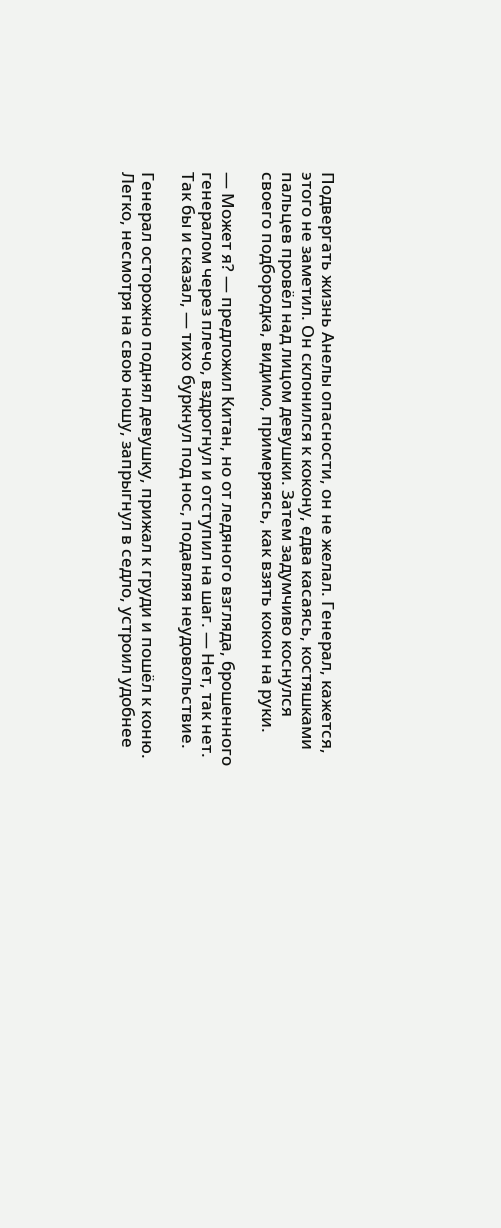Подвергать жизнь Анелы опасности, он не желал. Генерал, кажется, этого не заметил. Он склонился к кокону, едва касаясь, костяшками пальцев провёл над лицом девушки. Затем задумчиво коснулся своего подбородка, видимо, примеряясь, как взять кокон на руки.

— Может я? — предложил Китан, но от ледяного взгляда, брошенного генералом через плечо, вздрогнул и отступил на шаг. — Нет, так нет. Так бы и сказал, — тихо буркнул под нос, подавляя неудовольствие.

Генерал осторожно поднял девушку, прижал к груди и пошёл к коню. Легко, несмотря на свою ношу, запрыгнул в седло, устроил удобнее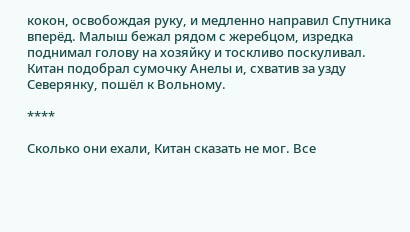кокон, освобождая руку, и медленно направил Спутника вперёд. Малыш бежал рядом с жеребцом, изредка поднимал голову на хозяйку и тоскливо поскуливал. Китан подобрал сумочку Анелы и, схватив за узду Северянку, пошёл к Вольному.

****

Сколько они ехали, Китан сказать не мог. Все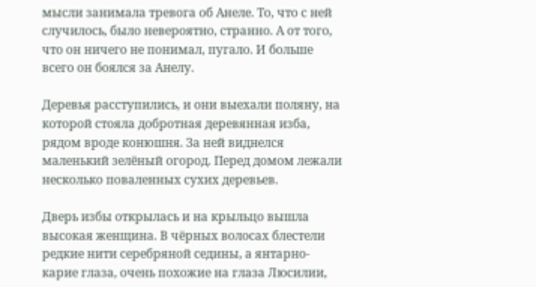мысли занимала тревога об Анеле. То, что с ней случилось, было невероятно, странно. А от того, что он ничего не понимал, пугало. И больше всего он боялся за Анелу.

Деревья расступились, и они выехали поляну, на которой стояла добротная деревянная изба, рядом вроде конюшня. За ней виднелся маленький зелёный огород. Перед домом лежали несколько поваленных сухих деревьев.

Дверь избы открылась и на крыльцо вышла высокая женщина. В чёрных волосах блестели редкие нити серебряной седины, а янтарно-карие глаза, очень похожие на глаза Люсилии,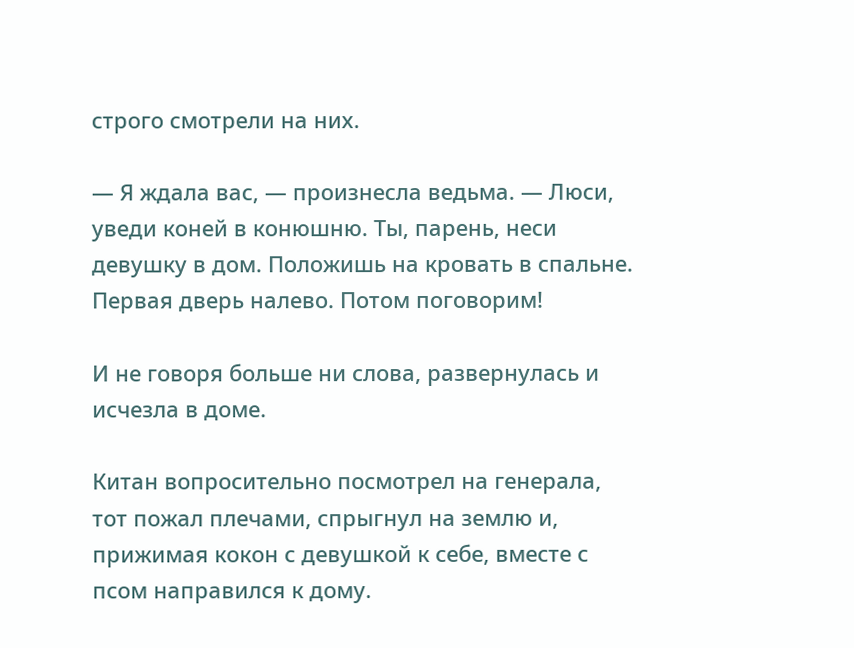строго смотрели на них.

— Я ждала вас, — произнесла ведьма. — Люси, уведи коней в конюшню. Ты, парень, неси девушку в дом. Положишь на кровать в спальне. Первая дверь налево. Потом поговорим!

И не говоря больше ни слова, развернулась и исчезла в доме.

Китан вопросительно посмотрел на генерала, тот пожал плечами, спрыгнул на землю и, прижимая кокон с девушкой к себе, вместе с псом направился к дому.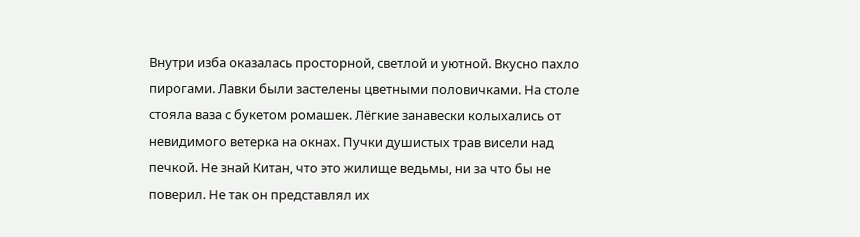Внутри изба оказалась просторной, светлой и уютной. Вкусно пахло пирогами. Лавки были застелены цветными половичками. На столе стояла ваза с букетом ромашек. Лёгкие занавески колыхались от невидимого ветерка на окнах. Пучки душистых трав висели над печкой. Не знай Китан, что это жилище ведьмы, ни за что бы не поверил. Не так он представлял их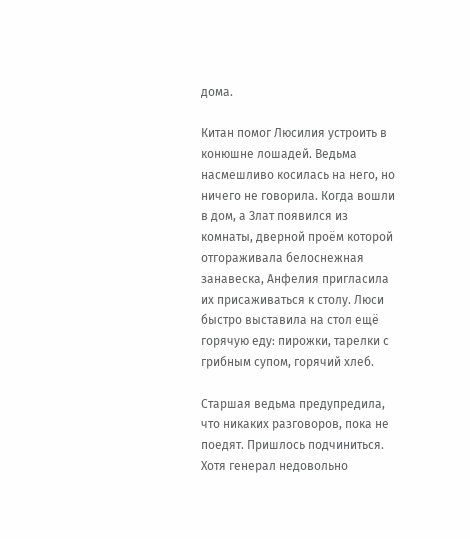дома.

Китан помог Люсилия устроить в конюшне лошадей. Ведьма насмешливо косилась на него, но ничего не говорила. Когда вошли в дом, а Злат появился из комнаты, дверной проём которой отгораживала белоснежная занавеска, Анфелия пригласила их присаживаться к столу. Люси быстро выставила на стол ещё горячую еду: пирожки, тарелки с грибным супом, горячий хлеб.

Старшая ведьма предупредила, что никаких разговоров, пока не поедят. Пришлось подчиниться. Хотя генерал недовольно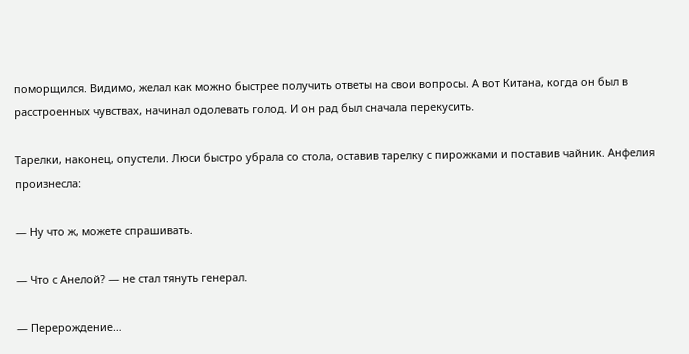поморщился. Видимо, желал как можно быстрее получить ответы на свои вопросы. А вот Китана, когда он был в расстроенных чувствах, начинал одолевать голод. И он рад был сначала перекусить.

Тарелки, наконец, опустели. Люси быстро убрала со стола, оставив тарелку с пирожками и поставив чайник. Анфелия произнесла:

— Ну что ж, можете спрашивать.

— Что с Анелой? — не стал тянуть генерал.

— Перерождение…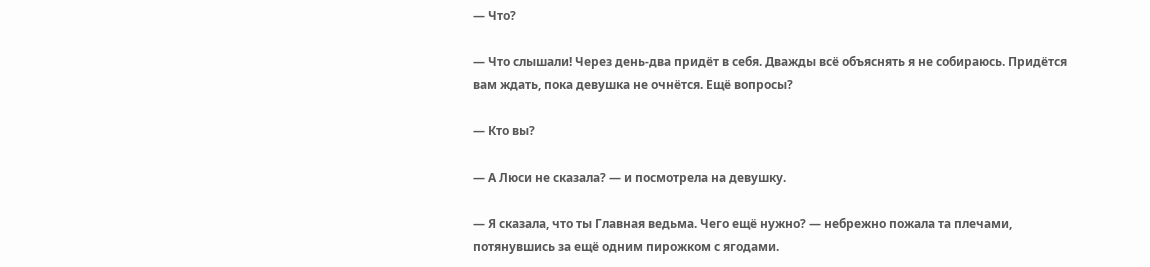— Что?

— Что слышали! Через день-два придёт в себя. Дважды всё объяснять я не собираюсь. Придётся вам ждать, пока девушка не очнётся. Ещё вопросы?

— Кто вы?

— А Люси не сказала? — и посмотрела на девушку.

— Я сказала, что ты Главная ведьма. Чего ещё нужно? — небрежно пожала та плечами, потянувшись за ещё одним пирожком с ягодами.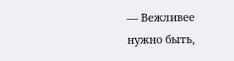— Вежливее нужно быть,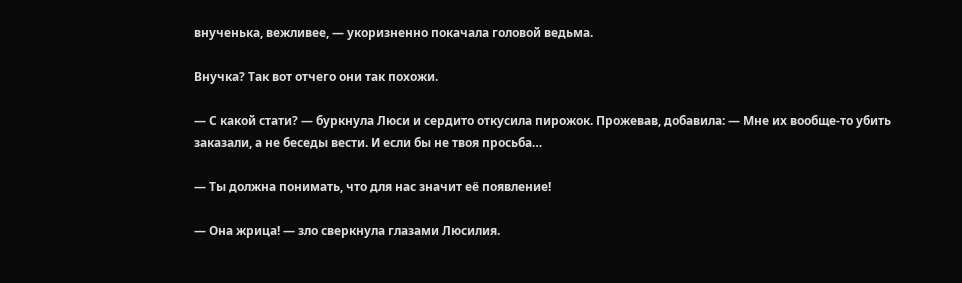внученька, вежливее, — укоризненно покачала головой ведьма.

Внучка? Так вот отчего они так похожи.

— С какой стати? — буркнула Люси и сердито откусила пирожок. Прожевав, добавила: — Мне их вообще-то убить заказали, а не беседы вести. И если бы не твоя просьба…

— Ты должна понимать, что для нас значит её появление!

— Она жрица! — зло сверкнула глазами Люсилия.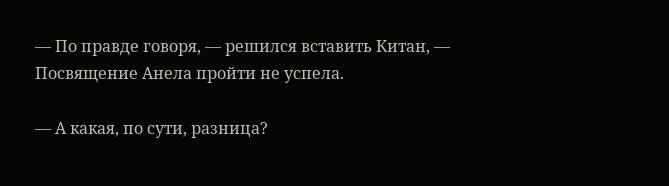— По правде говоря, — решился вставить Китан, — Посвящение Анела пройти не успела.

— А какая, по сути, разница?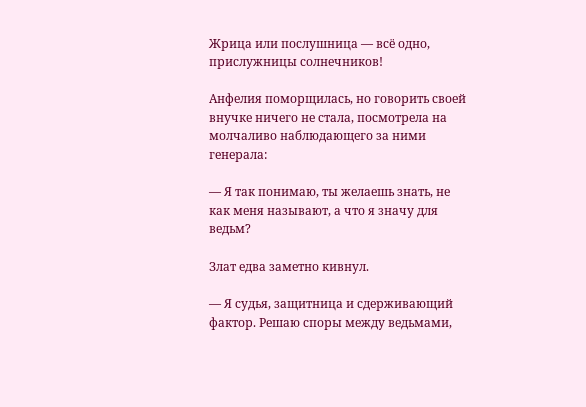Жрица или послушница — всё одно, прислужницы солнечников!

Анфелия поморщилась, но говорить своей внучке ничего не стала, посмотрела на молчаливо наблюдающего за ними генерала:

— Я так понимаю, ты желаешь знать, не как меня называют, а что я значу для ведьм?

Злат едва заметно кивнул.

— Я судья, защитница и сдерживающий фактор. Решаю споры между ведьмами,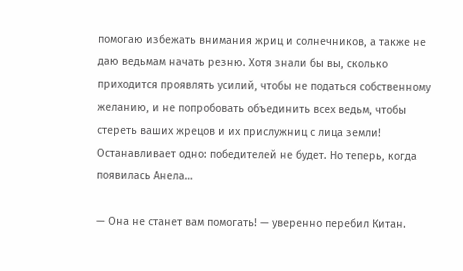помогаю избежать внимания жриц и солнечников, а также не даю ведьмам начать резню. Хотя знали бы вы, сколько приходится проявлять усилий, чтобы не податься собственному желанию, и не попробовать объединить всех ведьм, чтобы стереть ваших жрецов и их прислужниц с лица земли! Останавливает одно: победителей не будет. Но теперь, когда появилась Анела…

— Она не станет вам помогать! — уверенно перебил Китан.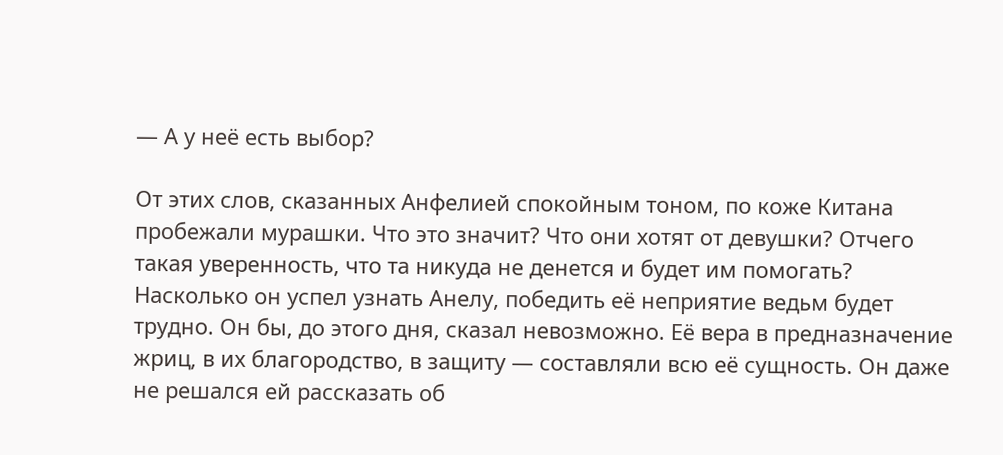— А у неё есть выбор?

От этих слов, сказанных Анфелией спокойным тоном, по коже Китана пробежали мурашки. Что это значит? Что они хотят от девушки? Отчего такая уверенность, что та никуда не денется и будет им помогать? Насколько он успел узнать Анелу, победить её неприятие ведьм будет трудно. Он бы, до этого дня, сказал невозможно. Её вера в предназначение жриц, в их благородство, в защиту — составляли всю её сущность. Он даже не решался ей рассказать об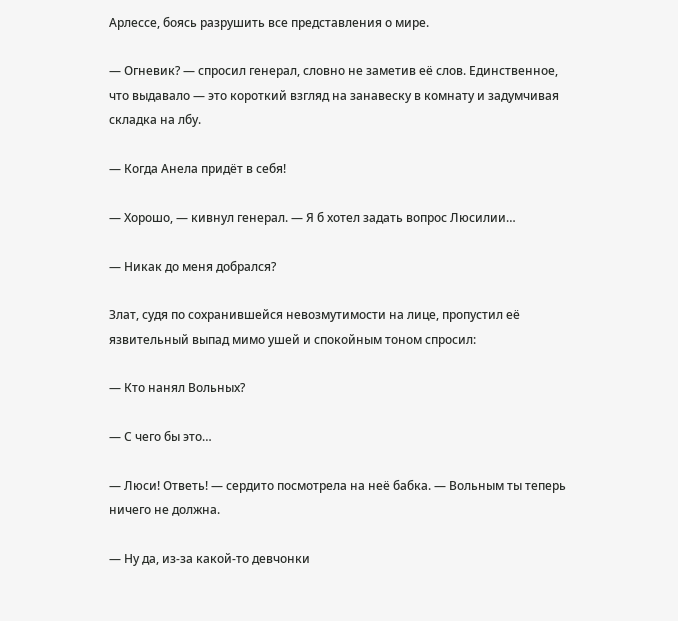Арлессе, боясь разрушить все представления о мире.

— Огневик? — спросил генерал, словно не заметив её слов. Единственное, что выдавало — это короткий взгляд на занавеску в комнату и задумчивая складка на лбу.

— Когда Анела придёт в себя!

— Хорошо, — кивнул генерал. — Я б хотел задать вопрос Люсилии…

— Никак до меня добрался?

Злат, судя по сохранившейся невозмутимости на лице, пропустил её язвительный выпад мимо ушей и спокойным тоном спросил:

— Кто нанял Вольных?

— С чего бы это…

— Люси! Ответь! — сердито посмотрела на неё бабка. — Вольным ты теперь ничего не должна.

— Ну да, из-за какой-то девчонки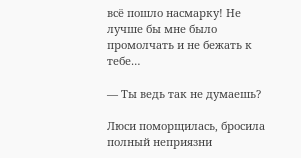всё пошло насмарку! Не лучше бы мне было промолчать и не бежать к тебе…

— Ты ведь так не думаешь?

Люси поморщилась, бросила полный неприязни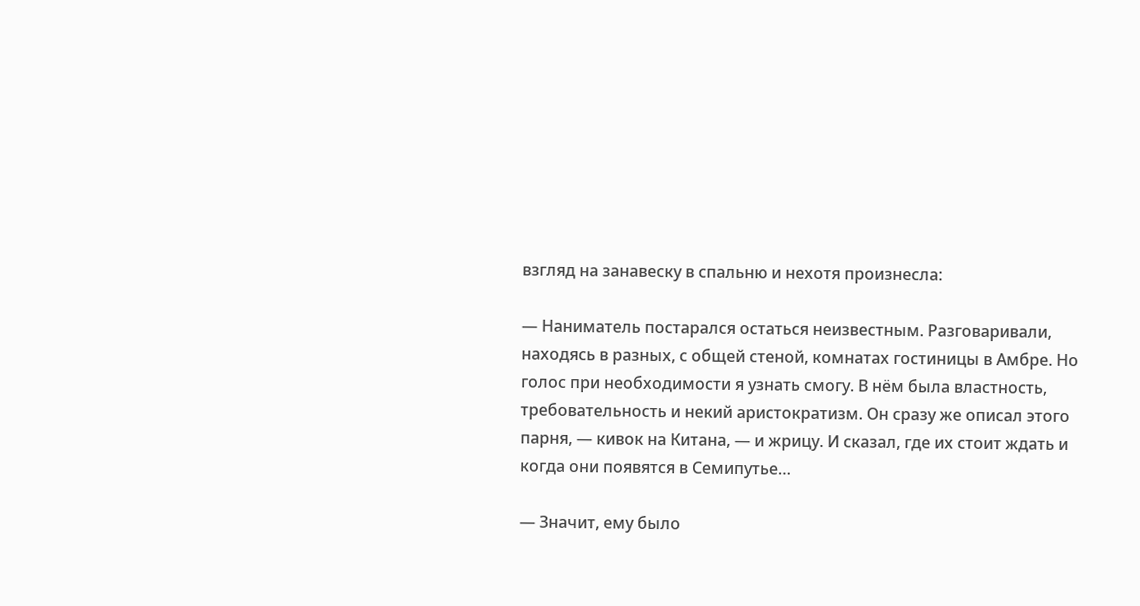взгляд на занавеску в спальню и нехотя произнесла:

— Наниматель постарался остаться неизвестным. Разговаривали, находясь в разных, с общей стеной, комнатах гостиницы в Амбре. Но голос при необходимости я узнать смогу. В нём была властность, требовательность и некий аристократизм. Он сразу же описал этого парня, — кивок на Китана, — и жрицу. И сказал, где их стоит ждать и когда они появятся в Семипутье…

— Значит, ему было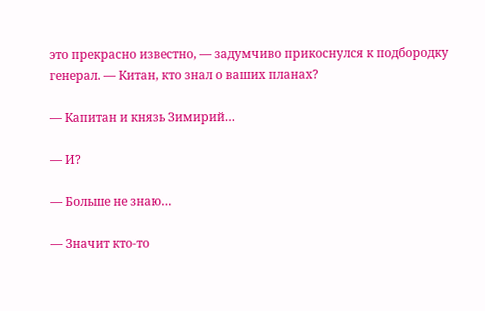это прекрасно известно, — задумчиво прикоснулся к подбородку генерал. — Китан, кто знал о ваших планах?

— Капитан и князь Зимирий…

— И?

— Больше не знаю…

— Значит кто-то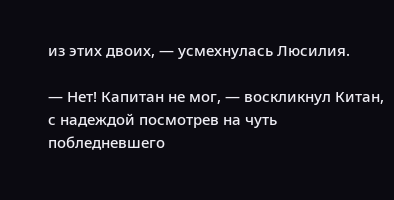из этих двоих, — усмехнулась Люсилия.

— Нет! Капитан не мог, — воскликнул Китан, с надеждой посмотрев на чуть побледневшего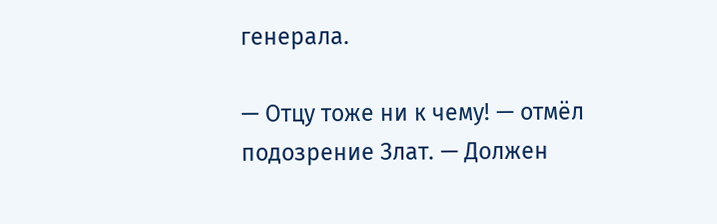генерала.

— Отцу тоже ни к чему! — отмёл подозрение Злат. — Должен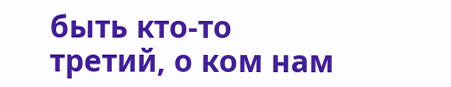быть кто-то третий, о ком нам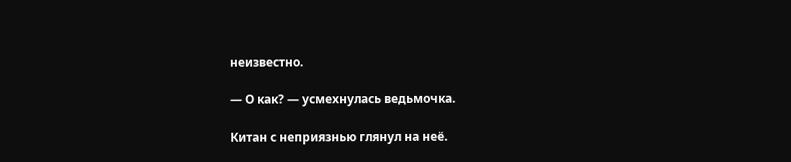неизвестно.

— О как? — усмехнулась ведьмочка.

Китан с неприязнью глянул на неё.